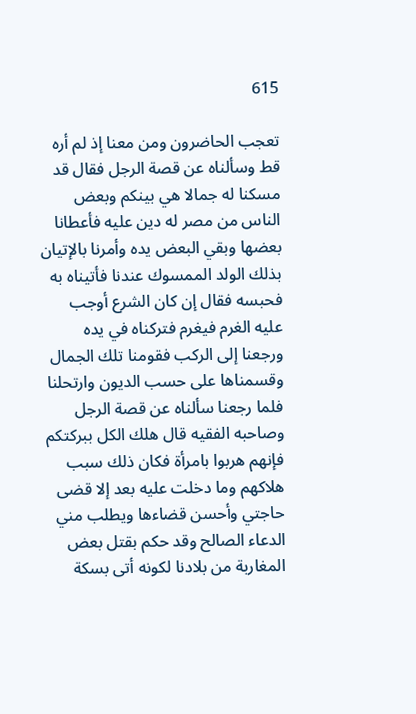615

تعجب الحاضرون ومن معنا إذ لم أره قط وسألناه عن قصة الرجل فقال قد مسكنا له جمالا هي بينكم وبعض الناس من مصر له دين عليه فأعطانا بعضها وبقي البعض يده وأمرنا بالإتيان بذلك الولد الممسوك عندنا فأتيناه به فحبسه فقال إن كان الشرع أوجب عليه الغرم فيغرم فتركناه في يده ورجعنا إلى الركب فقومنا تلك الجمال وقسمناها على حسب الديون وارتحلنا فلما رجعنا سألناه عن قصة الرجل وصاحبه الفقيه قال هلك الكل ببركتكم فإنهم هربوا بامرأة فكان ذلك سبب هلاكهم وما دخلت عليه بعد إلا قضى حاجتي وأحسن قضاءها ويطلب مني الدعاء الصالح وقد حكم بقتل بعض المغاربة من بلادنا لكونه أتى بسكة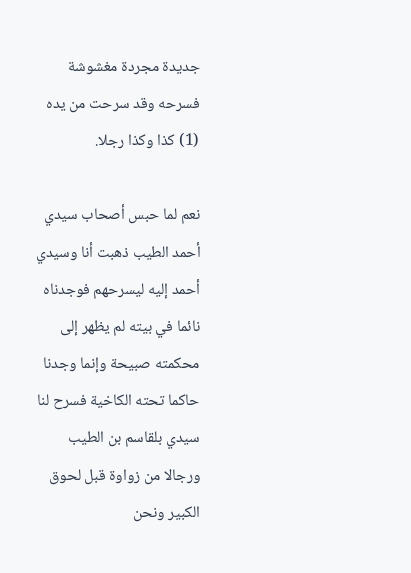جديدة مجردة مغشوشة فسرحه وقد سرحت من يده (1) كذا وكذا رجلا.

نعم لما حبس أصحاب سيدي أحمد الطيب ذهبت أنا وسيدي أحمد إليه ليسرحهم فوجدناه نائما في بيته لم يظهر إلى محكمته صبيحة وإنما وجدنا حاكما تحته الكاخية فسرح لنا سيدي بلقاسم بن الطيب ورجالا من زواوة قبل لحوق الكبير ونحن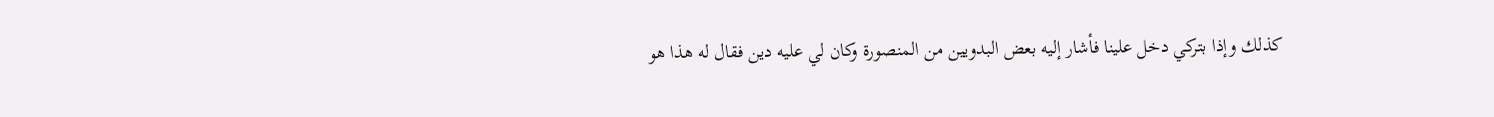كذلك وإذا بتركي دخل علينا فأشار إليه بعض البدويين من المنصورة وكان لي عليه دين فقال له هذا هو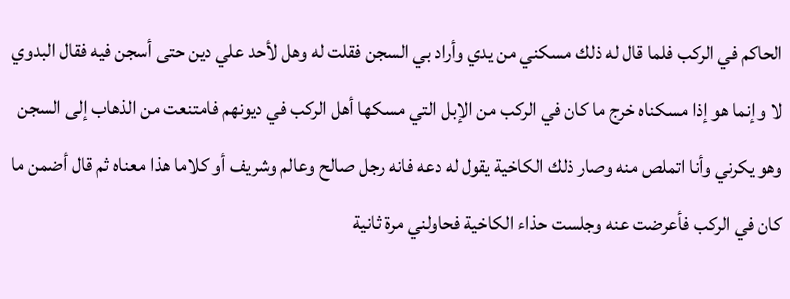الحاكم في الركب فلما قال له ذلك مسكني من يدي وأراد بي السجن فقلت له وهل لأحد علي دين حتى أسجن فيه فقال البدوي لا وإنما هو إذا مسكناه خرج ما كان في الركب من الإبل التي مسكها أهل الركب في ديونهم فامتنعت من الذهاب إلى السجن وهو يكرني وأنا اتملص منه وصار ذلك الكاخية يقول له دعه فانه رجل صالح وعالم وشريف أو كلاما هذا معناه ثم قال أضمن ما كان في الركب فأعرضت عنه وجلست حذاء الكاخية فحاولني مرة ثانية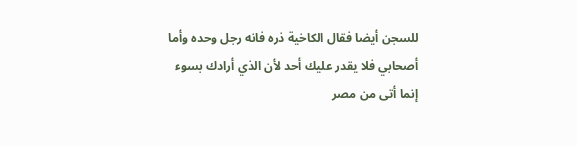للسجن أيضا فقال الكاخية ذره فانه رجل وحده وأما أصحابي فلا يقدر عليك أحد لأن الذي أرادك بسوء إنما أتى من مصر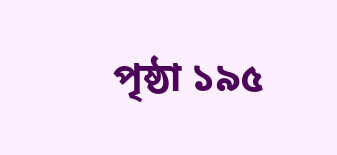পৃষ্ঠা ১৯৫